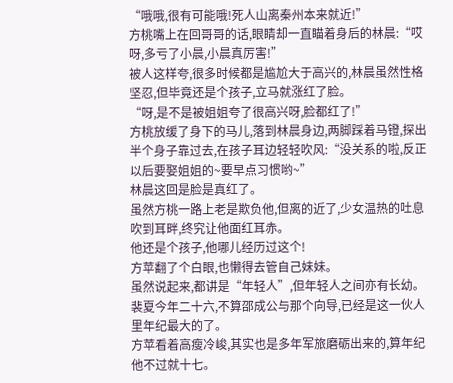“哦哦,很有可能哦!死人山离秦州本来就近!”
方桃嘴上在回哥哥的话,眼睛却一直瞄着身后的林晨:“哎呀,多亏了小晨,小晨真厉害!”
被人这样夸,很多时候都是尴尬大于高兴的,林晨虽然性格坚忍,但毕竟还是个孩子,立马就涨红了脸。
“呀,是不是被姐姐夸了很高兴呀,脸都红了!”
方桃放缓了身下的马儿,落到林晨身边,两脚踩着马镫,探出半个身子靠过去,在孩子耳边轻轻吹风:“没关系的啦,反正以后要娶姐姐的~要早点习惯哟~”
林晨这回是脸是真红了。
虽然方桃一路上老是欺负他,但离的近了,少女温热的吐息吹到耳畔,终究让他面红耳赤。
他还是个孩子,他哪儿经历过这个!
方苹翻了个白眼,也懒得去管自己妹妹。
虽然说起来,都讲是“年轻人”,但年轻人之间亦有长幼。
裴夏今年二十六,不算邵成公与那个向导,已经是这一伙人里年纪最大的了。
方苹看着高瘦冷峻,其实也是多年军旅磨砺出来的,算年纪他不过就十七。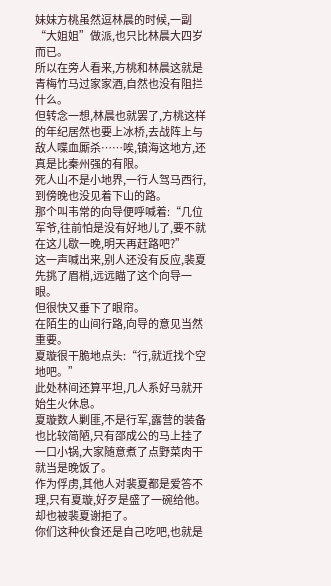妹妹方桃虽然逗林晨的时候,一副“大姐姐”做派,也只比林晨大四岁而已。
所以在旁人看来,方桃和林晨这就是青梅竹马过家家酒,自然也没有阻拦什么。
但转念一想,林晨也就罢了,方桃这样的年纪居然也要上冰桥,去战阵上与敌人喋血厮杀……唉,镇海这地方,还真是比秦州强的有限。
死人山不是小地界,一行人驾马西行,到傍晚也没见着下山的路。
那个叫韦常的向导便呼喊着:“几位军爷,往前怕是没有好地儿了,要不就在这儿歇一晚,明天再赶路吧?”
这一声喊出来,别人还没有反应,裴夏先挑了眉梢,远远瞄了这个向导一眼。
但很快又垂下了眼帘。
在陌生的山间行路,向导的意见当然重要。
夏璇很干脆地点头:“行,就近找个空地吧。”
此处林间还算平坦,几人系好马就开始生火休息。
夏璇数人剿匪,不是行军,露营的装备也比较简陋,只有邵成公的马上挂了一口小锅,大家随意煮了点野菜肉干就当是晚饭了。
作为俘虏,其他人对裴夏都是爱答不理,只有夏璇,好歹是盛了一碗给他。
却也被裴夏谢拒了。
你们这种伙食还是自己吃吧,也就是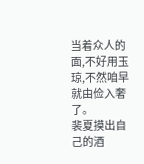当着众人的面,不好用玉琼,不然咱早就由俭入奢了。
裴夏摸出自己的酒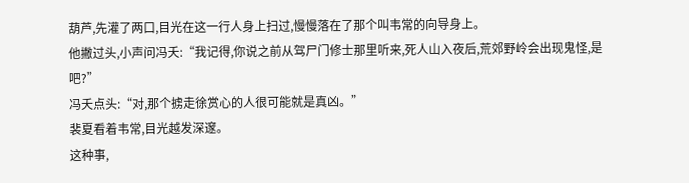葫芦,先灌了两口,目光在这一行人身上扫过,慢慢落在了那个叫韦常的向导身上。
他撇过头,小声问冯夭:“我记得,你说之前从驾尸门修士那里听来,死人山入夜后,荒郊野岭会出现鬼怪,是吧?”
冯夭点头:“对,那个掳走徐赏心的人很可能就是真凶。”
裴夏看着韦常,目光越发深邃。
这种事,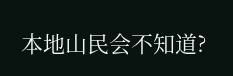本地山民会不知道?